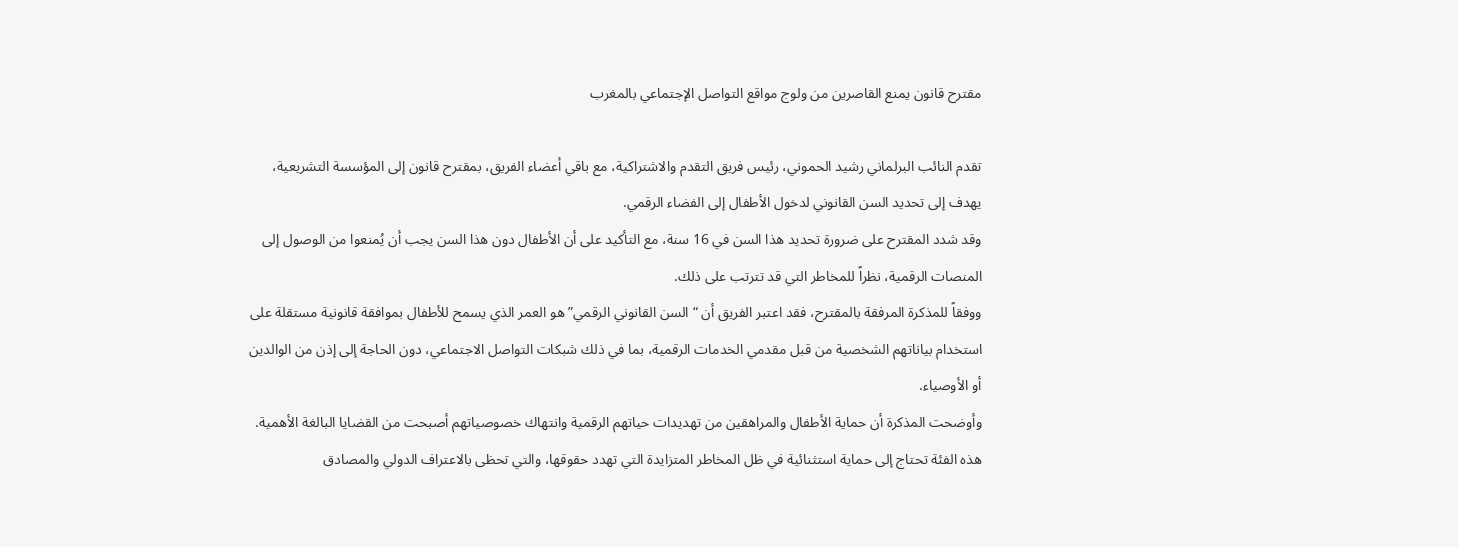مقترح قانون يمنع القاصرين من ولوج مواقع التواصل الإجتماعي بالمغرب

تقدم النائب البرلماني رشيد الحموني، رئيس فريق التقدم والاشتراكية، مع باقي أعضاء الفريق، بمقترح قانون إلى المؤسسة التشريعية، يهدف إلى تحديد السن القانوني لدخول الأطفال إلى الفضاء الرقمي.
وقد شدد المقترح على ضرورة تحديد هذا السن في 16 سنة، مع التأكيد على أن الأطفال دون هذا السن يجب أن يُمنعوا من الوصول إلى المنصات الرقمية، نظراً للمخاطر التي قد تترتب على ذلك.
ووفقاً للمذكرة المرفقة بالمقترح، فقد اعتبر الفريق أن “السن القانوني الرقمي” هو العمر الذي يسمح للأطفال بموافقة قانونية مستقلة على استخدام بياناتهم الشخصية من قبل مقدمي الخدمات الرقمية، بما في ذلك شبكات التواصل الاجتماعي، دون الحاجة إلى إذن من الوالدين أو الأوصياء.
وأوضحت المذكرة أن حماية الأطفال والمراهقين من تهديدات حياتهم الرقمية وانتهاك خصوصياتهم أصبحت من القضايا البالغة الأهمية. هذه الفئة تحتاج إلى حماية استثنائية في ظل المخاطر المتزايدة التي تهدد حقوقها، والتي تحظى بالاعتراف الدولي والمصادق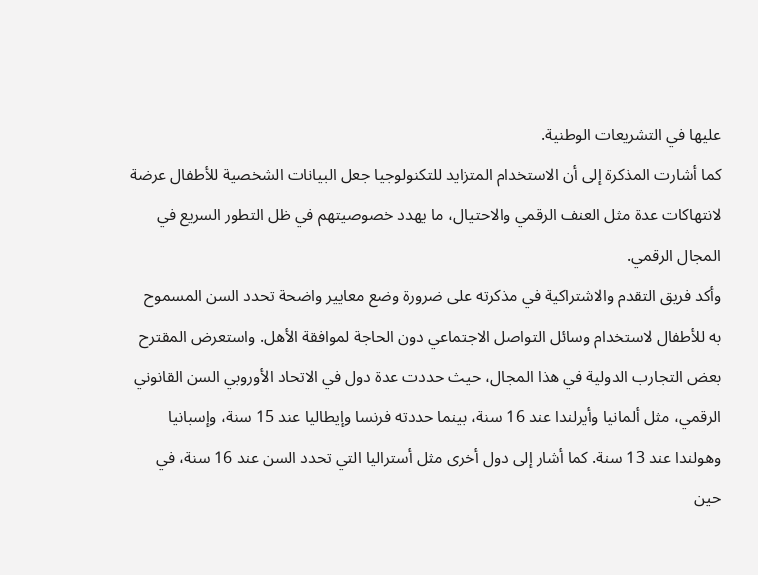عليها في التشريعات الوطنية.
كما أشارت المذكرة إلى أن الاستخدام المتزايد للتكنولوجيا جعل البيانات الشخصية للأطفال عرضة لانتهاكات عدة مثل العنف الرقمي والاحتيال، ما يهدد خصوصيتهم في ظل التطور السريع في المجال الرقمي.
وأكد فريق التقدم والاشتراكية في مذكرته على ضرورة وضع معايير واضحة تحدد السن المسموح به للأطفال لاستخدام وسائل التواصل الاجتماعي دون الحاجة لموافقة الأهل. واستعرض المقترح بعض التجارب الدولية في هذا المجال، حيث حددت عدة دول في الاتحاد الأوروبي السن القانوني الرقمي، مثل ألمانيا وأيرلندا عند 16 سنة، بينما حددته فرنسا وإيطاليا عند 15 سنة، وإسبانيا وهولندا عند 13 سنة. كما أشار إلى دول أخرى مثل أستراليا التي تحدد السن عند 16 سنة، في حين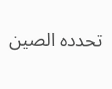تحدده الصين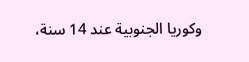وكوريا الجنوبية عند 14 سنة،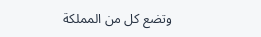وتضع كل من المملكة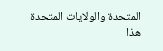المتحدة والولايات المتحدة هذا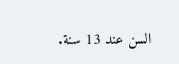السن عند 13 سنة.